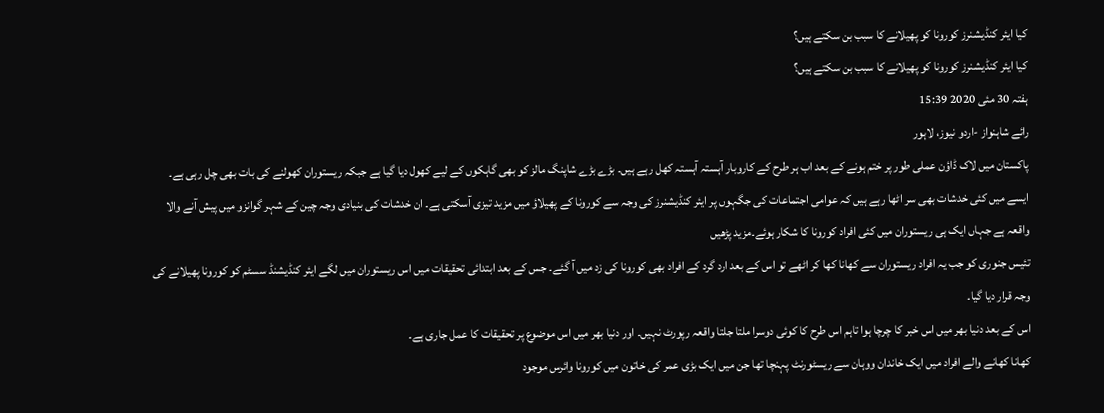کیا ایئر کنڈیشنرز کورونا کو پھیلانے کا سبب بن سکتے ہیں؟
کیا ایئر کنڈیشنرز کورونا کو پھیلانے کا سبب بن سکتے ہیں؟
ہفتہ 30 مئی 2020 15:39
رائے شاہنواز -اردو نیوز، لاہور
پاکستان میں لاک ڈاؤن عملی طور پر ختم ہونے کے بعد اب ہر طرح کے کاروبار آہستہ آہستہ کھل رہے ہیں۔ بڑے بڑے شاپنگ مالز کو بھی گاہکوں کے لیے کھول دیا گیا ہے جبکہ ریستوران کھولنے کی بات بھی چل رہی ہے۔ ایسے میں کئی خدشات بھی سر اٹھا رہے ہیں کہ عوامی اجتماعات کی جگہوں پر ایئر کنڈیشنرز کی وجہ سے کورونا کے پھیلاؤ میں مزید تیزی آسکتی ہے۔ ان خدشات کی بنیادی وجہ چین کے شہر گوانزو میں پیش آنے والا واقعہ ہے جہاں ایک ہی ریستوران میں کئی افراد کورونا کا شکار ہوئے۔مزید پڑھیں
تئیس جنوری کو جب یہ افراد ریستوران سے کھانا کھا کر اٹھے تو اس کے بعد ارد گرد کے افراد بھی کورونا کی زد میں آ گئے۔ جس کے بعد ابتدائی تحقیقات میں اس ریستوران میں لگے ایئر کنڈیشنڈ سسٹم کو کورونا پھیلانے کی وجہ قرار دیا گیا۔
اس کے بعد دنیا بھر میں اس خبر کا چرچا ہوا تاہم اس طرح کا کوئی دوسرا ملتا جلتا واقعہ رپورٹ نہیں۔ اور دنیا بھر میں اس موضوع پر تحقیقات کا عمل جاری ہے۔
کھانا کھانے والے افراد میں ایک خاندان ووہان سے ریسٹورنٹ پہنچا تھا جن میں ایک بڑی عمر کی خاتون میں کورونا وائرس موجود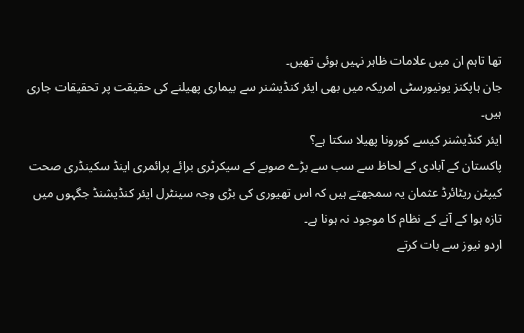تھا تاہم ان میں علامات ظاہر نہیں ہوئی تھیں۔
جان ہاپکنز یونیورسٹی امریکہ میں بھی ایئر کنڈیشنر سے بیماری پھیلنے کی حقیقت پر تحقیقات جاری ہیں۔
ایئر کنڈیشنر کیسے کورونا پھیلا سکتا ہے؟
پاکستان کے آبادی کے لحاظ سے سب سے بڑے صوبے کے سیکرٹری برائے پرائمری اینڈ سکینڈری صحت کیپٹن ریٹائرڈ عثمان یہ سمجھتے ہیں کہ اس تھیوری کی بڑی وجہ سینٹرل ایئر کنڈیشنڈ جگہوں میں تازہ ہوا کے آنے کے نظام کا موجود نہ ہونا ہے۔
اردو نیوز سے بات کرتے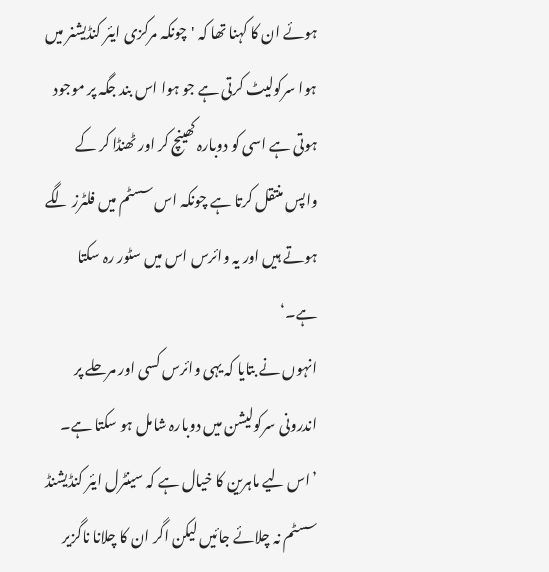ہوئے ان کا کہنا تھا کہ 'چونکہ مرکزی ایئر کنڈیشنر میں ہوا سرکولیٹ کرتی ہے جو ہوا اس بند جگہ پر موجود ہوتی ہے اسی کو دوبارہ کھینچ کر اور ٹھنڈا کر کے واپس منتقل کرتا ہے چونکہ اس سسٹم میں فلٹرز لگے ہوتے ہیں اور یہ وائرس اس میں سٹور رہ سکتا ہے۔‘
انہوں نے بتایا کہ یہی وائرس کسی اور مرحلے پر اندرونی سرکولیشن میں دوبارہ شامل ہو سکتا ہے۔ ’اس لیے ماہرین کا خیال ہے کہ سینٹرل ایئر کنڈیشنڈ سسٹم نہ چلائے جائیں لیکن اگر ان کا چلانا ناگزیر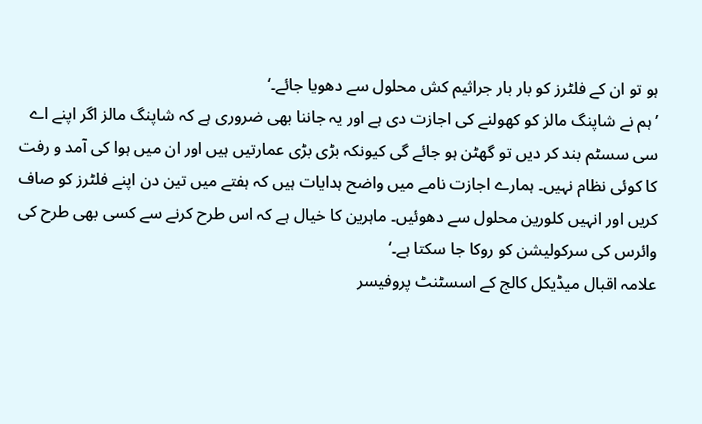ہو تو ان کے فلٹرز کو بار بار جراثیم کش محلول سے دھویا جائے۔‘
’ہم نے شاپنگ مالز کو کھولنے کی اجازت دی ہے اور یہ جاننا بھی ضروری ہے کہ شاپنگ مالز اگر اپنے اے سی سسٹم بند کر دیں تو گھٹن ہو جائے گی کیونکہ بڑی بڑی عمارتیں ہیں اور ان میں ہوا کی آمد و رفت کا کوئی نظام نہیں۔ ہمارے اجازت نامے میں واضح ہدایات ہیں کہ ہفتے میں تین دن اپنے فلٹرز کو صاف کریں اور انہیں کلورین محلول سے دھوئیں۔ ماہرین کا خیال ہے کہ اس طرح کرنے سے کسی بھی طرح کی وائرس کی سرکولیشن کو روکا جا سکتا ہے۔‘
علامہ اقبال میڈیکل کالج کے اسسٹنٹ پروفیسر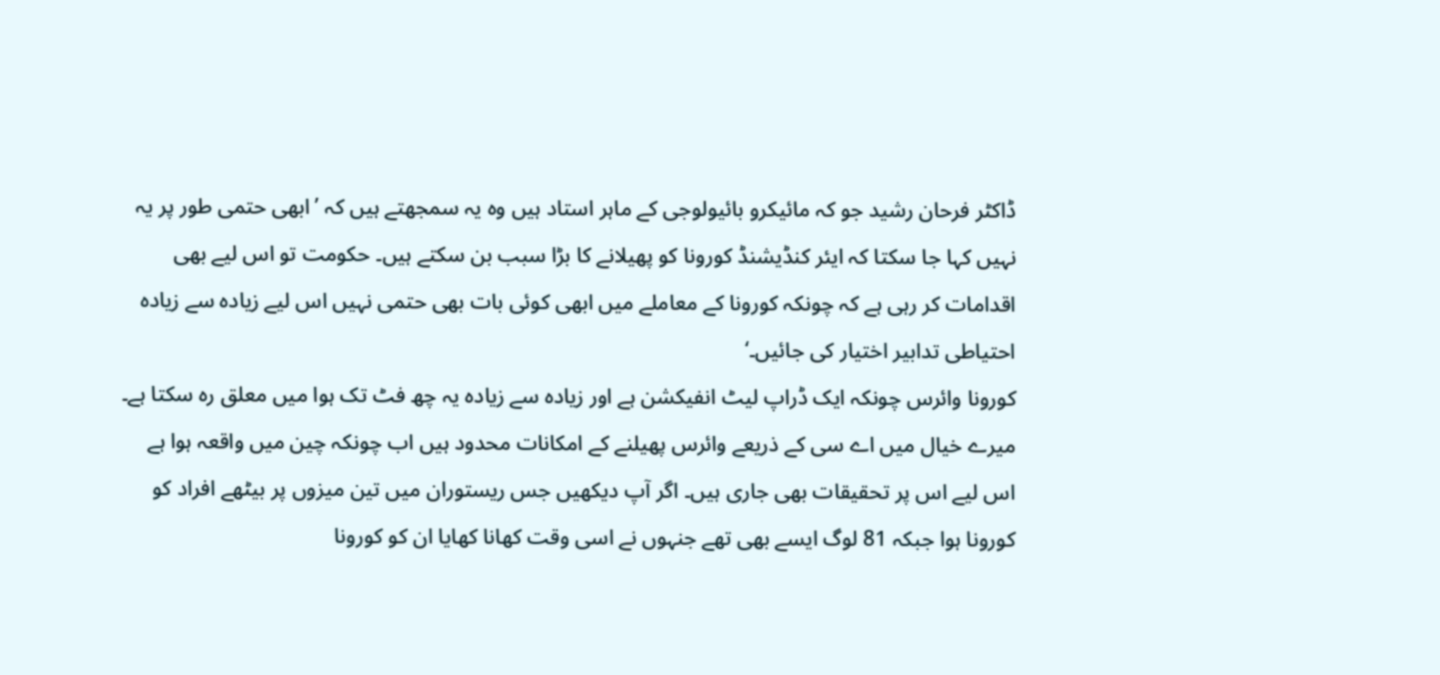ڈاکٹر فرحان رشید جو کہ مائیکرو بائیولوجی کے ماہر استاد ہیں وہ یہ سمجھتے ہیں کہ ’ابھی حتمی طور پر یہ نہیں کہا جا سکتا کہ ایئر کنڈیشنڈ کورونا کو پھیلانے کا بڑا سبب بن سکتے ہیں۔ حکومت تو اس لیے بھی اقدامات کر رہی ہے کہ چونکہ کورونا کے معاملے میں ابھی کوئی بات بھی حتمی نہیں اس لیے زیادہ سے زیادہ احتیاطی تدابیر اختیار کی جائیں۔‘
کورونا وائرس چونکہ ایک ڈراپ لیٹ انفیکشن ہے اور زیادہ سے زیادہ یہ چھ فٹ تک ہوا میں معلق رہ سکتا ہے۔ میرے خیال میں اے سی کے ذریعے وائرس پھیلنے کے امکانات محدود ہیں اب چونکہ چین میں واقعہ ہوا ہے اس لیے اس پر تحقیقات بھی جاری ہیں۔ اگر آپ دیکھیں جس ریستوران میں تین میزوں پر بیٹھے افراد کو کورونا ہوا جبکہ 81 لوگ ایسے بھی تھے جنہوں نے اسی وقت کھانا کھایا ان کو کورونا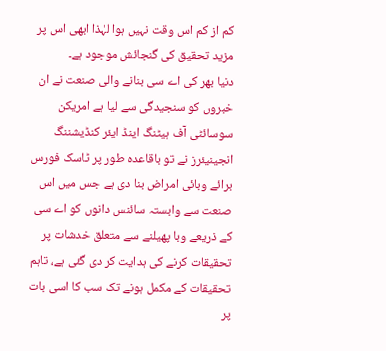کم از کم اس وقت نہیں ہوا لہٰذا ابھی اس پر مزید تحقیق کی گنجائش موجود ہے۔
دنیا بھر کی اے سی بنانے والی صنعت نے ان خبروں کو سنجیدگی سے لیا ہے امریکن سوسائٹی آف ہیٹنگ اینڈ ایئر کنڈیشننگ انجینیئرز نے تو باقاعدہ طور پر ٹاسک فورس برائے وبائی امراض بنا دی ہے جس میں اس صنعت سے وابستہ سائنس دانوں کو اے سی کے ذریعے وبا پھیلنے سے متعلق خدشات پر تحقیقات کرنے کی ہدایت کر دی گئی ہے، تاہم تحقیقات کے مکمل ہونے تک سب کا اسی بات پر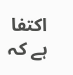اکتفا ہے کہ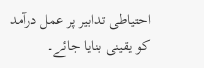احتیاطی تدابیر پر عمل درآمد کو یقینی بنایا جائے۔